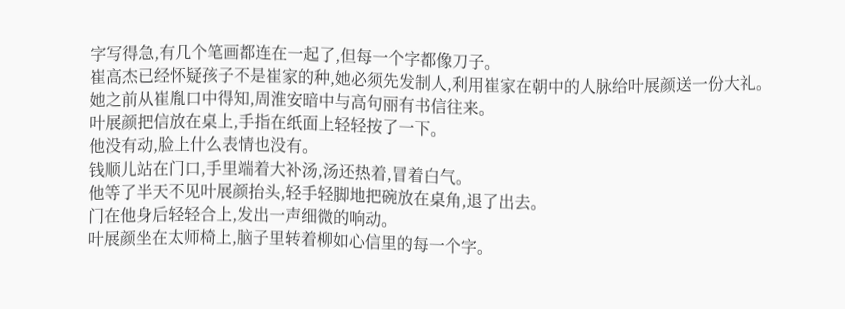字写得急,有几个笔画都连在一起了,但每一个字都像刀子。
崔高杰已经怀疑孩子不是崔家的种,她必须先发制人,利用崔家在朝中的人脉给叶展颜送一份大礼。
她之前从崔胤口中得知,周淮安暗中与高句丽有书信往来。
叶展颜把信放在桌上,手指在纸面上轻轻按了一下。
他没有动,脸上什么表情也没有。
钱顺儿站在门口,手里端着大补汤,汤还热着,冒着白气。
他等了半天不见叶展颜抬头,轻手轻脚地把碗放在桌角,退了出去。
门在他身后轻轻合上,发出一声细微的响动。
叶展颜坐在太师椅上,脑子里转着柳如心信里的每一个字。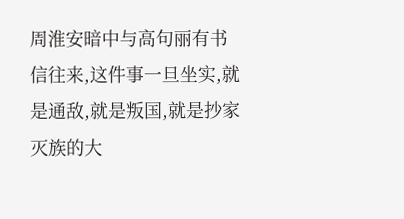周淮安暗中与高句丽有书信往来,这件事一旦坐实,就是通敌,就是叛国,就是抄家灭族的大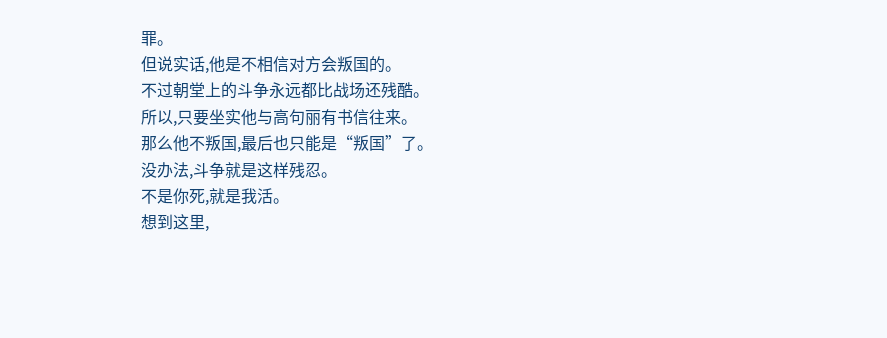罪。
但说实话,他是不相信对方会叛国的。
不过朝堂上的斗争永远都比战场还残酷。
所以,只要坐实他与高句丽有书信往来。
那么他不叛国,最后也只能是“叛国”了。
没办法,斗争就是这样残忍。
不是你死,就是我活。
想到这里,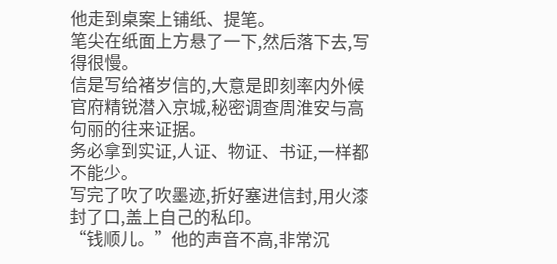他走到桌案上铺纸、提笔。
笔尖在纸面上方悬了一下,然后落下去,写得很慢。
信是写给褚岁信的,大意是即刻率内外候官府精锐潜入京城,秘密调查周淮安与高句丽的往来证据。
务必拿到实证,人证、物证、书证,一样都不能少。
写完了吹了吹墨迹,折好塞进信封,用火漆封了口,盖上自己的私印。
“钱顺儿。”他的声音不高,非常沉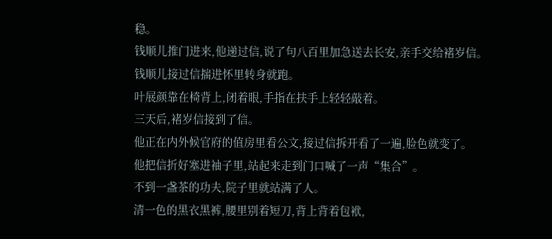稳。
钱顺儿推门进来,他递过信,说了句八百里加急送去长安,亲手交给褚岁信。
钱顺儿接过信揣进怀里转身就跑。
叶展颜靠在椅背上,闭着眼,手指在扶手上轻轻敲着。
三天后,褚岁信接到了信。
他正在内外候官府的值房里看公文,接过信拆开看了一遍,脸色就变了。
他把信折好塞进袖子里,站起来走到门口喊了一声“集合”。
不到一盏茶的功夫,院子里就站满了人。
清一色的黑衣黑裤,腰里别着短刀,背上背着包袱,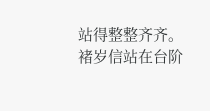站得整整齐齐。
褚岁信站在台阶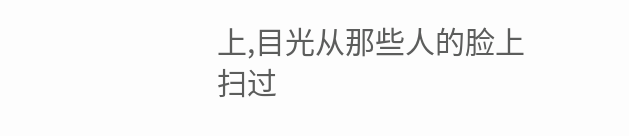上,目光从那些人的脸上扫过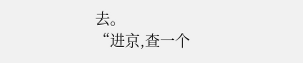去。
“进京,查一个